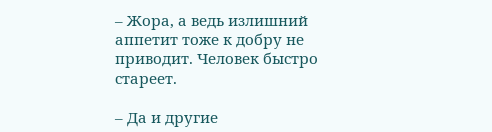– Жора, а ведь излишний аппетит тоже к добру не приводит. Человек быстро стареет.

– Да и другие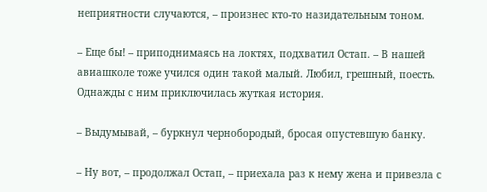неприятности случаются, – произнес кто-то назидательным тоном.

– Еще бы! – приподнимаясь на локтях, подхватил Остап. – В нашей авиашколе тоже учился один такой малый. Любил, грешный, поесть. Однажды с ним приключилась жуткая история.

– Выдумывай, – буркнул чернобородый, бросая опустевшую банку.

– Ну вот, – продолжал Остап, – приехала раз к нему жена и привезла с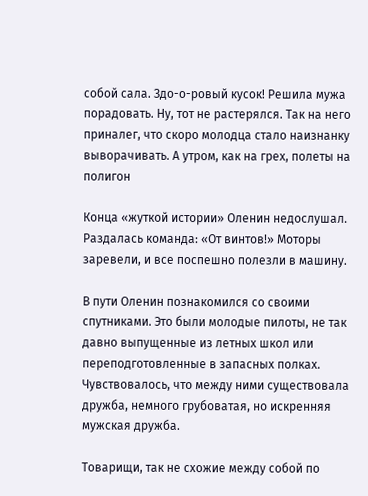собой сала. Здо-о-ровый кусок! Решила мужа порадовать. Ну, тот не растерялся. Так на него приналег, что скоро молодца стало наизнанку выворачивать. А утром, как на грех, полеты на полигон

Конца «жуткой истории» Оленин недослушал. Раздалась команда: «От винтов!» Моторы заревели, и все поспешно полезли в машину.

В пути Оленин познакомился со своими спутниками. Это были молодые пилоты, не так давно выпущенные из летных школ или переподготовленные в запасных полках. Чувствовалось, что между ними существовала дружба, немного грубоватая, но искренняя мужская дружба.

Товарищи, так не схожие между собой по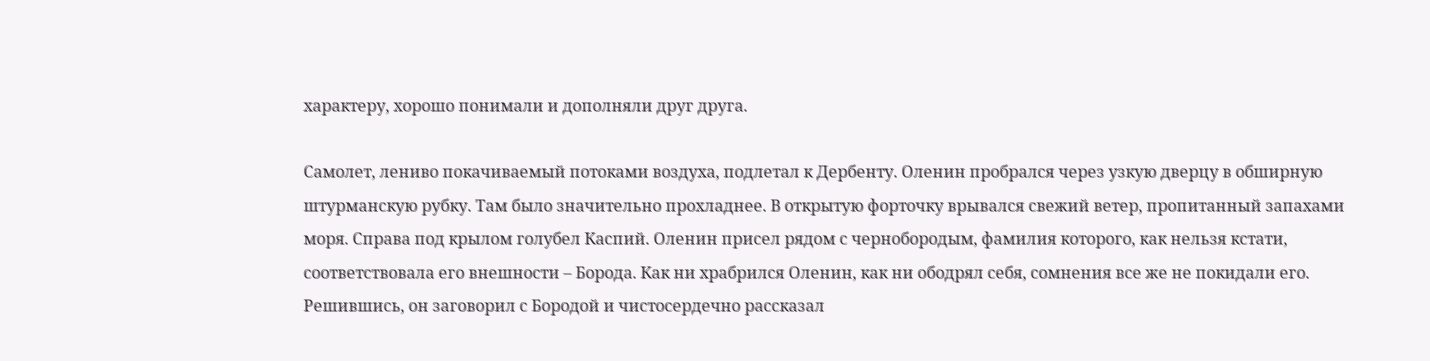характеру, хорошо понимали и дополняли друг друга.

Самолет, лениво покачиваемый потоками воздуха, подлетал к Дербенту. Оленин пробрался через узкую дверцу в обширную штурманскую рубку. Там было значительно прохладнее. В открытую форточку врывался свежий ветер, пропитанный запахами моря. Справа под крылом голубел Каспий. Оленин присел рядом с чернобородым, фамилия которого, как нельзя кстати, соответствовала его внешности – Борода. Как ни храбрился Оленин, как ни ободрял себя, сомнения все же не покидали его. Решившись, он заговорил с Бородой и чистосердечно рассказал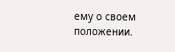ему о своем положении.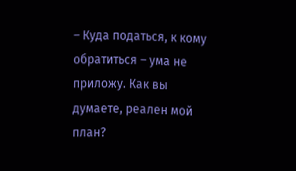– Куда податься, к кому обратиться – ума не приложу. Как вы думаете, реален мой план?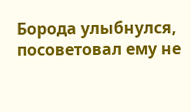Борода улыбнулся, посоветовал ему не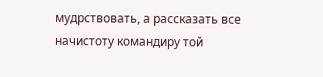мудрствовать, а рассказать все начистоту командиру той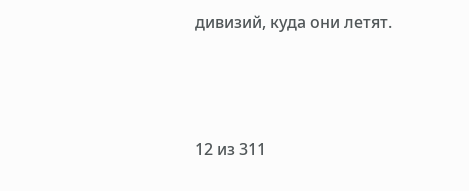дивизий, куда они летят.



12 из 311